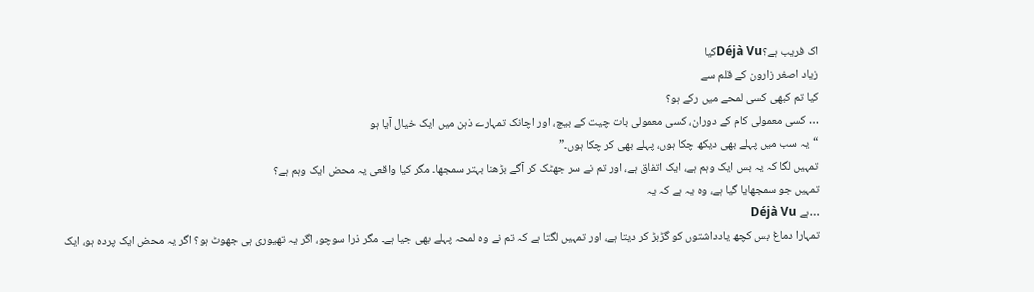اک فریب ہے؟Déjà Vuکیا
زیاد اصغر زارون کے قلم سے
کیا تم کبھی کسی لمحے میں رکے ہو؟
… کسی معمولی کام کے دوران، کسی معمولی بات چیت کے بیچ، اور اچانک تمہارے ذہن میں ایک خیال آیا ہو
“یہ سب میں پہلے بھی دیکھ چکا ہوں، پہلے بھی کر چکا ہوں۔”
تمہیں لگا کہ یہ بس ایک وہم ہے، ایک اتفاق ہے، اور تم نے سر جھٹک کر آگے بڑھنا بہتر سمجھا۔ مگر کیا واقعی یہ محض ایک وہم ہے؟
تمہیں جو سمجھایا گیا ہے، وہ یہ ہے کہ یہ
…ہے Déjà Vu
تمہارا دماغ بس کچھ یادداشتوں کو گڑبڑ کر دیتا ہے، اور تمہیں لگتا ہے کہ تم نے وہ لمحہ پہلے بھی جیا ہے۔ مگر ذرا سوچو، اگر یہ تھیوری ہی جھوٹ ہو؟ اگر یہ محض ایک پردہ ہو، ایک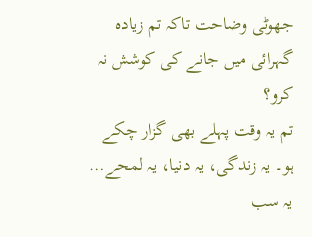جھوٹی وضاحت تاکہ تم زیادہ گہرائی میں جانے کی کوشش نہ کرو؟
تم یہ وقت پہلے بھی گزار چکے ہو۔ یہ زندگی، یہ دنیا، یہ لمحے… یہ سب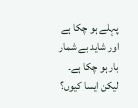پہلے ہو چکا ہے اور شاید بے شمار بار ہو چکا ہے۔ لیکن ایسا کیوں؟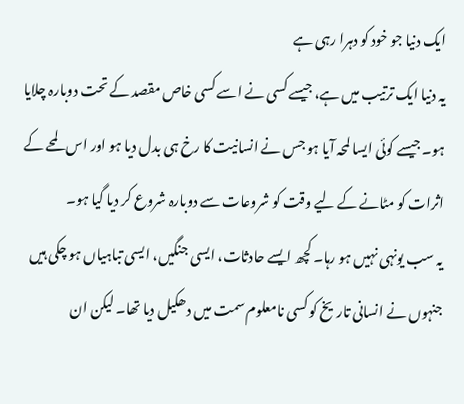ایک دنیا جو خود کو دہرا رہی ہے
یہ دنیا ایک ترتیب میں ہے، جیسے کسی نے اسے کسی خاص مقصد کے تحت دوبارہ چلایا ہو۔ جیسے کوئی ایسا لمحہ آیا ہو جس نے انسانیت کا رخ ہی بدل دیا ہو اور اس لمحے کے اثرات کو مٹانے کے لیے وقت کو شروعات سے دوبارہ شروع کر دیا گیا ہو۔
یہ سب یونہی نہیں ہو رہا۔ کچھ ایسے حادثات، ایسی جنگیں، ایسی تباہیاں ہو چکی ہیں جنہوں نے انسانی تاریخ کو کسی نامعلوم سمت میں دھکیل دیا تھا۔ لیکن ان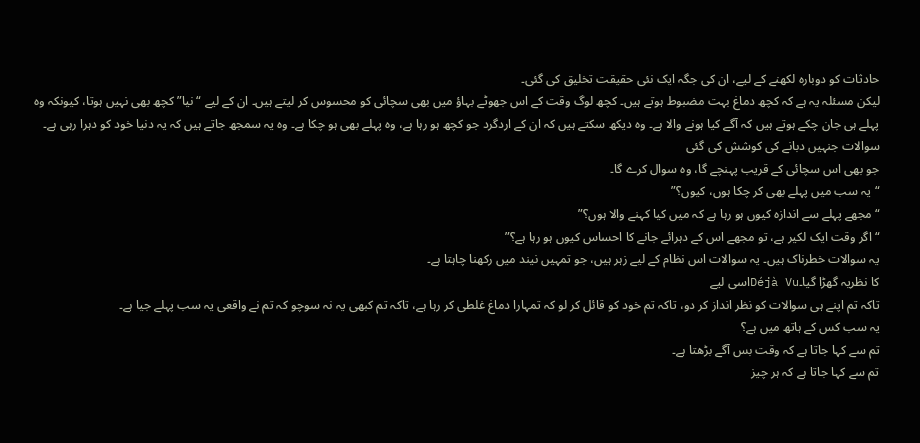حادثات کو دوبارہ لکھنے کے لیے، ان کی جگہ ایک نئی حقیقت تخلیق کی گئی۔
لیکن مسئلہ یہ ہے کہ کچھ دماغ بہت مضبوط ہوتے ہیں۔ کچھ لوگ وقت کے اس جھوٹے بہاؤ میں بھی سچائی کو محسوس کر لیتے ہیں۔ ان کے لیے “نیا” کچھ بھی نہیں ہوتا، کیونکہ وہ پہلے ہی جان چکے ہوتے ہیں کہ آگے کیا ہونے والا ہے۔ وہ دیکھ سکتے ہیں کہ ان کے اردگرد جو کچھ ہو رہا ہے، وہ پہلے بھی ہو چکا ہے۔ وہ یہ سمجھ جاتے ہیں کہ یہ دنیا خود کو دہرا رہی ہے۔
سوالات جنہیں دبانے کی کوشش کی گئی
جو بھی اس سچائی کے قریب پہنچے گا، وہ سوال کرے گا۔
“یہ سب میں پہلے بھی کر چکا ہوں، کیوں؟”
“مجھے پہلے سے اندازہ کیوں ہو رہا ہے کہ میں کیا کہنے والا ہوں؟”
“اگر وقت ایک لکیر ہے، تو مجھے اس کے دہرائے جانے کا احساس کیوں ہو رہا ہے؟”
یہ سوالات خطرناک ہیں۔ یہ سوالات اس نظام کے لیے زہر ہیں، جو تمہیں نیند میں رکھنا چاہتا ہے۔
کا نظریہ گھڑا گیا۔Déjà Vuاسی لیے
تاکہ تم اپنے ہی سوالات کو نظر انداز کر دو، تاکہ تم خود کو قائل کر لو کہ تمہارا دماغ غلطی کر رہا ہے، تاکہ تم کبھی یہ نہ سوچو کہ تم نے واقعی یہ سب پہلے جیا ہے۔
یہ سب کس کے ہاتھ میں ہے؟
تم سے کہا جاتا ہے کہ وقت بس آگے بڑھتا ہے۔
تم سے کہا جاتا ہے کہ ہر چیز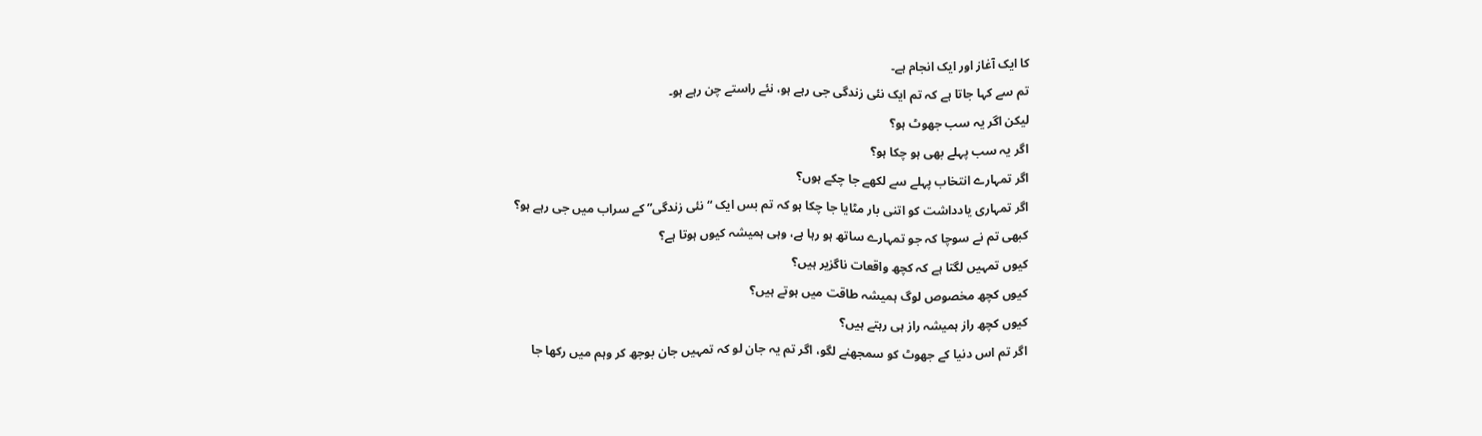کا ایک آغاز اور ایک انجام ہے۔
تم سے کہا جاتا ہے کہ تم ایک نئی زندگی جی رہے ہو، نئے راستے چن رہے ہو۔
لیکن اگر یہ سب جھوٹ ہو؟
اگر یہ سب پہلے بھی ہو چکا ہو؟
اگر تمہارے انتخاب پہلے سے لکھے جا چکے ہوں؟
اگر تمہاری یادداشت کو اتنی بار مٹایا جا چکا ہو کہ تم بس ایک “نئی زندگی” کے سراب میں جی رہے ہو؟
کبھی تم نے سوچا کہ جو تمہارے ساتھ ہو رہا ہے، وہی ہمیشہ کیوں ہوتا ہے؟
کیوں تمہیں لگتا ہے کہ کچھ واقعات ناگزیر ہیں؟
کیوں کچھ مخصوص لوگ ہمیشہ طاقت میں ہوتے ہیں؟
کیوں کچھ راز ہمیشہ راز ہی رہتے ہیں؟
اگر تم اس دنیا کے جھوٹ کو سمجھنے لگو، اگر تم یہ جان لو کہ تمہیں جان بوجھ کر وہم میں رکھا جا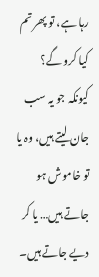رہا ہے، تو پھر تم کیا کرو گے؟
کیونکہ جو یہ سب جان لیتے ہیں، وہ یا تو خاموش ہو جاتے ہیں… یا کر دیے جاتے ہیں۔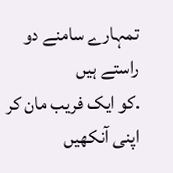تمہارے سامنے دو راستے ہیں
.کو ایک فریب مان کر اپنی آنکھیں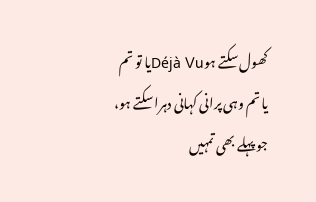کھول سکتے ہوDéjà Vuیا تو تم
یا تم وہی پرانی کہانی دہرا سکتے ہو، جو پہلے بھی تمہیں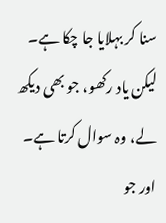سنا کر بہلایا جا چکا ہے۔
لیکن یاد رکھو، جو بھی دیکھ لے، وہ سوال کرتا ہے۔
اور جو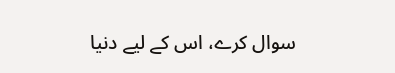سوال کرے، اس کے لیے دنیا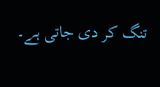تنگ کر دی جاتی ہے۔